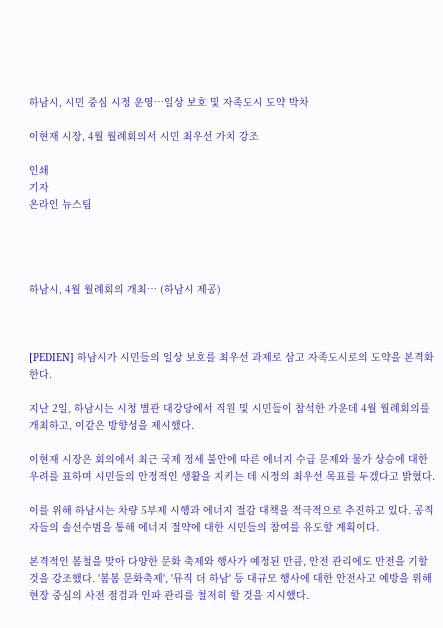하남시, 시민 중심 시정 운영…일상 보호 및 자족도시 도약 박차

이현재 시장, 4월 월례회의서 시민 최우선 가치 강조

인쇄
기자
온라인 뉴스팀




하남시, 4월 월례회의 개최… (하남시 제공)



[PEDIEN] 하남시가 시민들의 일상 보호를 최우선 과제로 삼고 자족도시로의 도약을 본격화한다.

지난 2일, 하남시는 시청 별관 대강당에서 직원 및 시민들이 참석한 가운데 4월 월례회의를 개최하고, 이같은 방향성을 제시했다.

이현재 시장은 회의에서 최근 국제 정세 불안에 따른 에너지 수급 문제와 물가 상승에 대한 우려를 표하며 시민들의 안정적인 생활을 지키는 데 시정의 최우선 목표를 두겠다고 밝혔다.

이를 위해 하남시는 차량 5부제 시행과 에너지 절감 대책을 적극적으로 추진하고 있다. 공직자들의 솔선수범을 통해 에너지 절약에 대한 시민들의 참여를 유도할 계획이다.

본격적인 봄철을 맞아 다양한 문화 축제와 행사가 예정된 만큼, 안전 관리에도 만전을 기할 것을 강조했다. '봄봄 문화축제', '뮤직 더 하남' 등 대규모 행사에 대한 안전사고 예방을 위해 현장 중심의 사전 점검과 인파 관리를 철저히 할 것을 지시했다.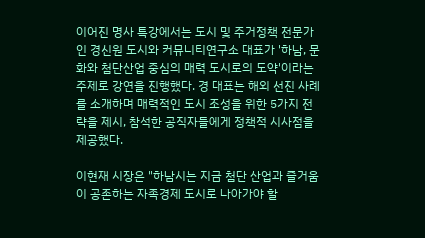이어진 명사 특강에서는 도시 및 주거정책 전문가인 경신원 도시와 커뮤니티연구소 대표가 '하남, 문화와 첨단산업 중심의 매력 도시로의 도약'이라는 주제로 강연을 진행했다. 경 대표는 해외 선진 사례를 소개하며 매력적인 도시 조성을 위한 5가지 전략을 제시, 참석한 공직자들에게 정책적 시사점을 제공했다.

이현재 시장은 "하남시는 지금 첨단 산업과 즐거움이 공존하는 자족경제 도시로 나아가야 할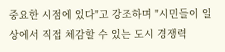중요한 시점에 있다"고 강조하며 "시민들이 일상에서 직접 체감할 수 있는 도시 경쟁력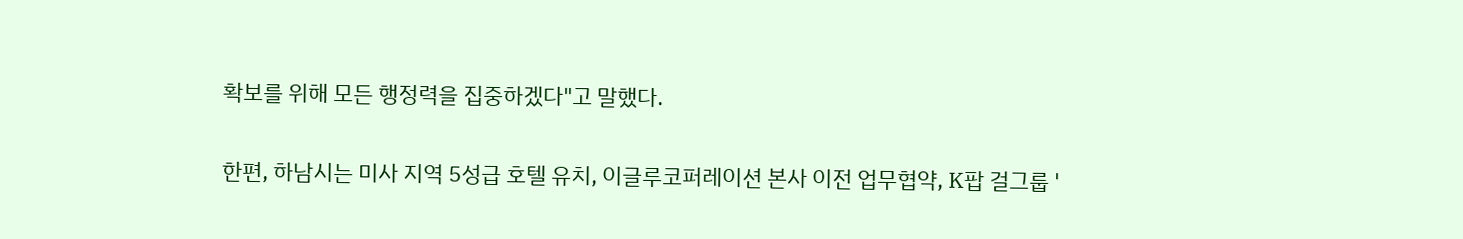확보를 위해 모든 행정력을 집중하겠다"고 말했다.

한편, 하남시는 미사 지역 5성급 호텔 유치, 이글루코퍼레이션 본사 이전 업무협약, K팝 걸그룹 '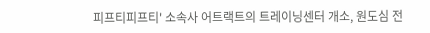피프티피프티' 소속사 어트랙트의 트레이닝센터 개소, 원도심 전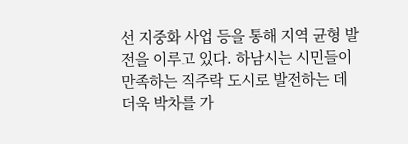선 지중화 사업 등을 통해 지역 균형 발전을 이루고 있다. 하남시는 시민들이 만족하는 직주락 도시로 발전하는 데 더욱 박차를 가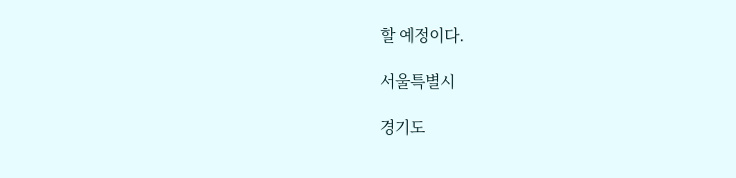할 예정이다.

서울특별시

경기도